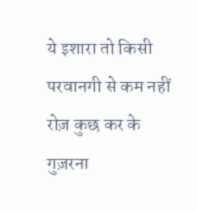ये इशारा तो किसी परवानगी से कम नहीं
रोज़ कुछ कर के गुज़रना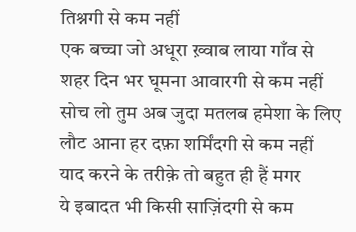तिश्नगी से कम नहीं
एक बच्चा जो अधूरा ख़्वाब लाया गाँव से
शहर दिन भर घूमना आवारगी से कम नहीं
सोच लो तुम अब जुदा मतलब हमेशा के लिए
लौट आना हर दफ़ा शर्मिंदगी से कम नहीं
याद करने के तरीक़े तो बहुत ही हैं मगर
ये इबादत भी किसी साज़िंदगी से कम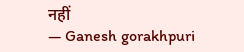नहीं
— Ganesh gorakhpuri